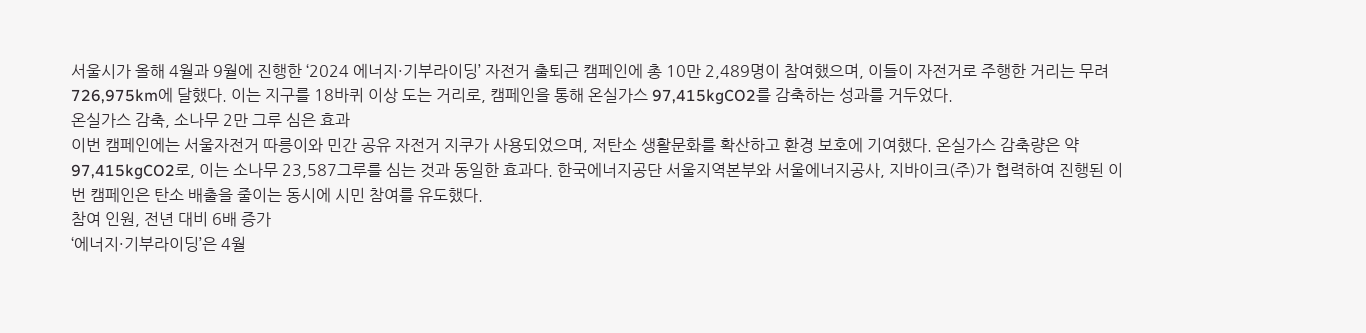서울시가 올해 4월과 9월에 진행한 ‘2024 에너지·기부라이딩’ 자전거 출퇴근 캠페인에 총 10만 2,489명이 참여했으며, 이들이 자전거로 주행한 거리는 무려 726,975km에 달했다. 이는 지구를 18바퀴 이상 도는 거리로, 캠페인을 통해 온실가스 97,415kgCO2를 감축하는 성과를 거두었다.
온실가스 감축, 소나무 2만 그루 심은 효과
이번 캠페인에는 서울자전거 따릉이와 민간 공유 자전거 지쿠가 사용되었으며, 저탄소 생활문화를 확산하고 환경 보호에 기여했다. 온실가스 감축량은 약 97,415kgCO2로, 이는 소나무 23,587그루를 심는 것과 동일한 효과다. 한국에너지공단 서울지역본부와 서울에너지공사, 지바이크(주)가 협력하여 진행된 이번 캠페인은 탄소 배출을 줄이는 동시에 시민 참여를 유도했다.
참여 인원, 전년 대비 6배 증가
‘에너지·기부라이딩’은 4월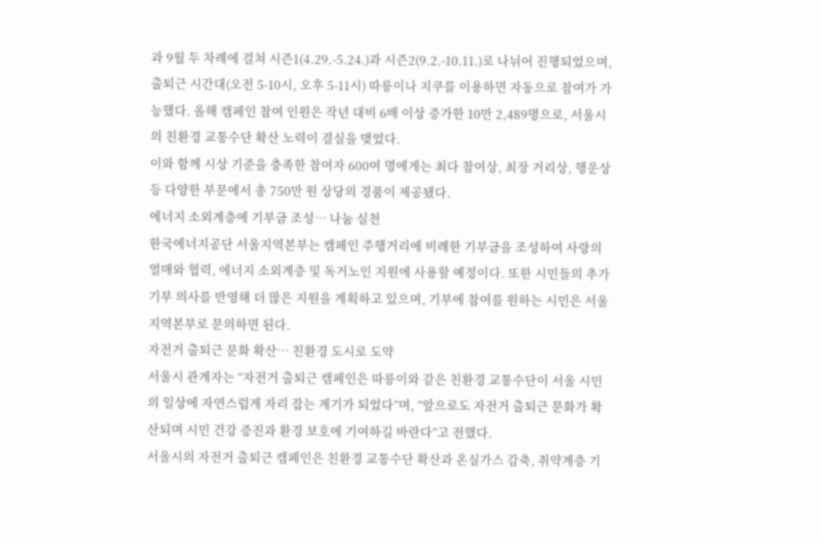과 9월 두 차례에 걸쳐 시즌1(4.29.-5.24.)과 시즌2(9.2.-10.11.)로 나뉘어 진행되었으며, 출퇴근 시간대(오전 5-10시, 오후 5-11시) 따릉이나 지쿠를 이용하면 자동으로 참여가 가능했다. 올해 캠페인 참여 인원은 작년 대비 6배 이상 증가한 10만 2,489명으로, 서울시의 친환경 교통수단 확산 노력이 결실을 맺었다.
이와 함께 시상 기준을 충족한 참여자 600여 명에게는 최다 참여상, 최장 거리상, 행운상 등 다양한 부문에서 총 750만 원 상당의 경품이 제공됐다.
에너지 소외계층에 기부금 조성… 나눔 실천
한국에너지공단 서울지역본부는 캠페인 주행거리에 비례한 기부금을 조성하여 사랑의 열매와 협력, 에너지 소외계층 및 독거노인 지원에 사용할 예정이다. 또한 시민들의 추가 기부 의사를 반영해 더 많은 지원을 계획하고 있으며, 기부에 참여를 원하는 시민은 서울지역본부로 문의하면 된다.
자전거 출퇴근 문화 확산… 친환경 도시로 도약
서울시 관계자는 “자전거 출퇴근 캠페인은 따릉이와 같은 친환경 교통수단이 서울 시민의 일상에 자연스럽게 자리 잡는 계기가 되었다”며, “앞으로도 자전거 출퇴근 문화가 확산되며 시민 건강 증진과 환경 보호에 기여하길 바란다”고 전했다.
서울시의 자전거 출퇴근 캠페인은 친환경 교통수단 확산과 온실가스 감축, 취약계층 기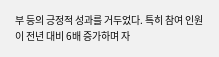부 등의 긍정적 성과를 거두었다. 특히 참여 인원이 전년 대비 6배 증가하며 자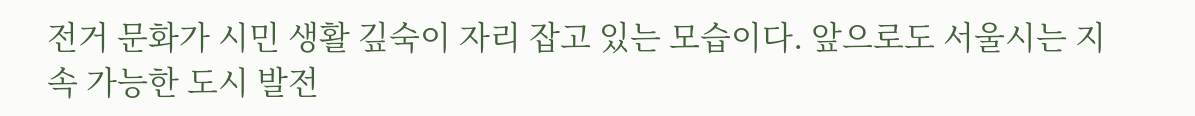전거 문화가 시민 생활 깊숙이 자리 잡고 있는 모습이다. 앞으로도 서울시는 지속 가능한 도시 발전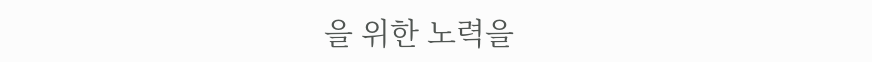을 위한 노력을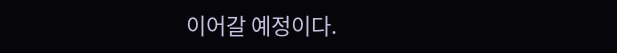이어갈 예정이다.